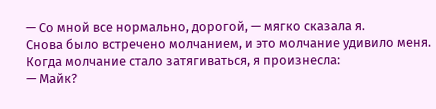— Со мной все нормально, дорогой, — мягко сказала я.
Снова было встречено молчанием, и это молчание удивило меня.
Когда молчание стало затягиваться, я произнесла:
— Майк?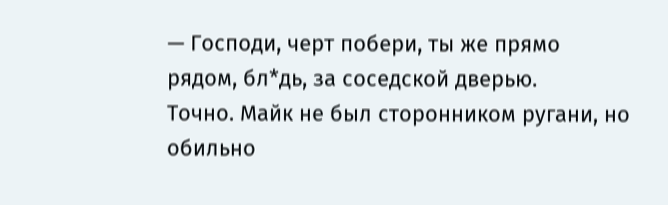— Господи, черт побери, ты же прямо рядом, бл*дь, за соседской дверью.
Точно. Майк не был сторонником ругани, но обильно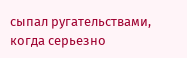сыпал ругательствами, когда серьезно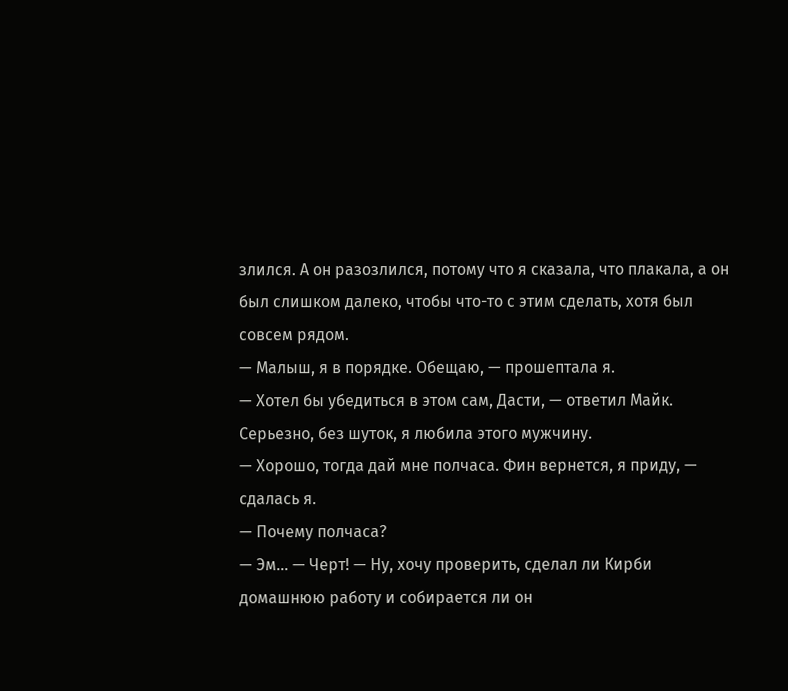злился. А он разозлился, потому что я сказала, что плакала, а он был слишком далеко, чтобы что-то с этим сделать, хотя был совсем рядом.
— Малыш, я в порядке. Обещаю, — прошептала я.
— Хотел бы убедиться в этом сам, Дасти, — ответил Майк.
Серьезно, без шуток, я любила этого мужчину.
— Хорошо, тогда дай мне полчаса. Фин вернется, я приду, — сдалась я.
— Почему полчаса?
— Эм... — Черт! — Ну, хочу проверить, сделал ли Кирби домашнюю работу и собирается ли он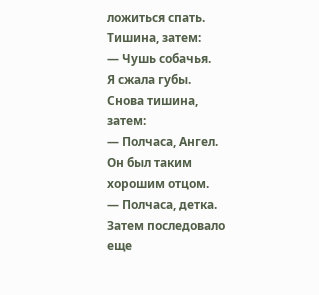ложиться спать.
Тишина, затем:
— Чушь собачья.
Я сжала губы.
Снова тишина, затем:
— Полчаса, Ангел.
Он был таким хорошим отцом.
— Полчаса, детка.
Затем последовало еще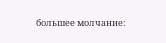большее молчание: